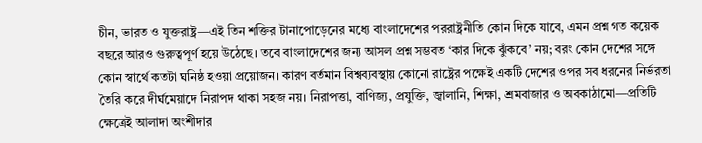চীন, ভারত ও যুক্তরাষ্ট্র—এই তিন শক্তির টানাপোড়েনের মধ্যে বাংলাদেশের পররাষ্ট্রনীতি কোন দিকে যাবে, এমন প্রশ্ন গত কয়েক বছরে আরও গুরুত্বপূর্ণ হয়ে উঠেছে। তবে বাংলাদেশের জন্য আসল প্রশ্ন সম্ভবত ‘কার দিকে ঝুঁকবে’ নয়; বরং কোন দেশের সঙ্গে কোন স্বার্থে কতটা ঘনিষ্ঠ হওয়া প্রয়োজন। কারণ বর্তমান বিশ্বব্যবস্থায় কোনো রাষ্ট্রের পক্ষেই একটি দেশের ওপর সব ধরনের নির্ভরতা তৈরি করে দীর্ঘমেয়াদে নিরাপদ থাকা সহজ নয়। নিরাপত্তা, বাণিজ্য, প্রযুক্তি, জ্বালানি, শিক্ষা, শ্রমবাজার ও অবকাঠামো—প্রতিটি ক্ষেত্রেই আলাদা অংশীদার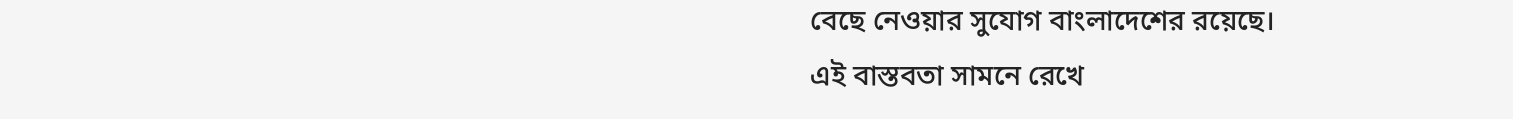বেছে নেওয়ার সুযোগ বাংলাদেশের রয়েছে।
এই বাস্তবতা সামনে রেখে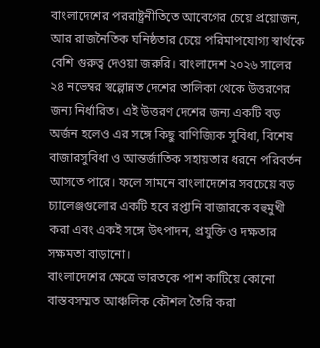বাংলাদেশের পররাষ্ট্রনীতিতে আবেগের চেয়ে প্রয়োজন, আর রাজনৈতিক ঘনিষ্ঠতার চেয়ে পরিমাপযোগ্য স্বার্থকে বেশি গুরুত্ব দেওয়া জরুরি। বাংলাদেশ ২০২৬ সালের ২৪ নভেম্বর স্বল্পোন্নত দেশের তালিকা থেকে উত্তরণের জন্য নির্ধারিত। এই উত্তরণ দেশের জন্য একটি বড় অর্জন হলেও এর সঙ্গে কিছু বাণিজ্যিক সুবিধা, বিশেষ বাজারসুবিধা ও আন্তর্জাতিক সহায়তার ধরনে পরিবর্তন আসতে পারে। ফলে সামনে বাংলাদেশের সবচেয়ে বড় চ্যালেঞ্জগুলোর একটি হবে রপ্তানি বাজারকে বহুমুখী করা এবং একই সঙ্গে উৎপাদন, প্রযুক্তি ও দক্ষতার সক্ষমতা বাড়ানো।
বাংলাদেশের ক্ষেত্রে ভারতকে পাশ কাটিয়ে কোনো বাস্তবসম্মত আঞ্চলিক কৌশল তৈরি করা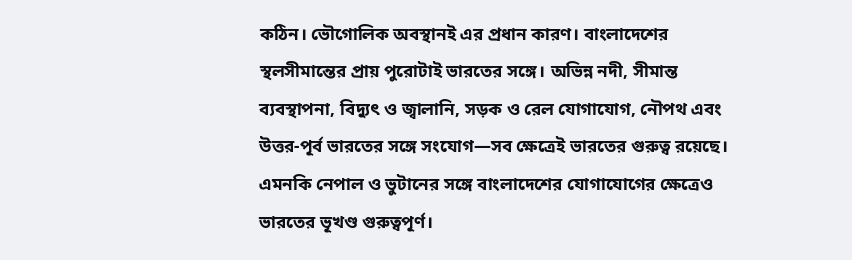কঠিন। ভৌগোলিক অবস্থানই এর প্রধান কারণ। বাংলাদেশের স্থলসীমান্তের প্রায় পুরোটাই ভারতের সঙ্গে। অভিন্ন নদী, সীমান্ত ব্যবস্থাপনা, বিদ্যুৎ ও জ্বালানি, সড়ক ও রেল যোগাযোগ, নৌপথ এবং উত্তর-পূর্ব ভারতের সঙ্গে সংযোগ—সব ক্ষেত্রেই ভারতের গুরুত্ব রয়েছে। এমনকি নেপাল ও ভুটানের সঙ্গে বাংলাদেশের যোগাযোগের ক্ষেত্রেও ভারতের ভূখণ্ড গুরুত্বপূর্ণ।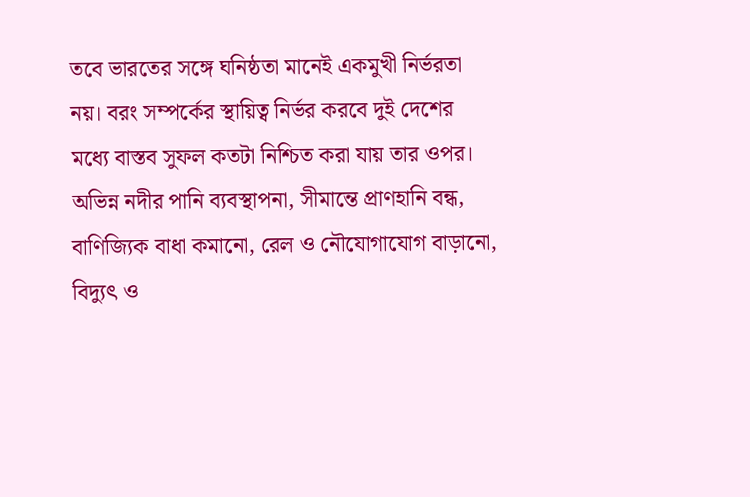তবে ভারতের সঙ্গে ঘনিষ্ঠতা মানেই একমুখী নির্ভরতা নয়। বরং সম্পর্কের স্থায়িত্ব নির্ভর করবে দুই দেশের মধ্যে বাস্তব সুফল কতটা নিশ্চিত করা যায় তার ওপর। অভিন্ন নদীর পানি ব্যবস্থাপনা, সীমান্তে প্রাণহানি বন্ধ, বাণিজ্যিক বাধা কমানো, রেল ও নৌযোগাযোগ বাড়ানো, বিদ্যুৎ ও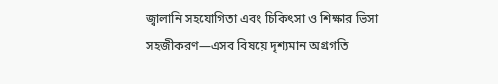জ্বালানি সহযোগিতা এবং চিকিৎসা ও শিক্ষার ভিসা সহজীকরণ—এসব বিষয়ে দৃশ্যমান অগ্রগতি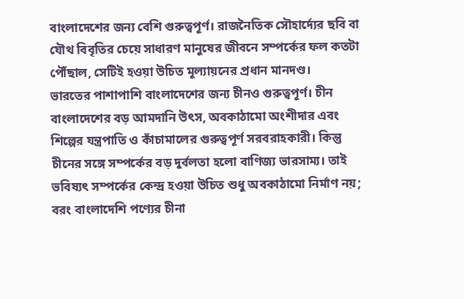বাংলাদেশের জন্য বেশি গুরুত্বপূর্ণ। রাজনৈতিক সৌহার্দ্যের ছবি বা যৌথ বিবৃতির চেয়ে সাধারণ মানুষের জীবনে সম্পর্কের ফল কতটা পৌঁছাল, সেটিই হওয়া উচিত মূল্যায়নের প্রধান মানদণ্ড।
ভারতের পাশাপাশি বাংলাদেশের জন্য চীনও গুরুত্বপূর্ণ। চীন বাংলাদেশের বড় আমদানি উৎস, অবকাঠামো অংশীদার এবং শিল্পের যন্ত্রপাতি ও কাঁচামালের গুরুত্বপূর্ণ সরবরাহকারী। কিন্তু চীনের সঙ্গে সম্পর্কের বড় দুর্বলতা হলো বাণিজ্য ভারসাম্য। তাই ভবিষ্যৎ সম্পর্কের কেন্দ্র হওয়া উচিত শুধু অবকাঠামো নির্মাণ নয়; বরং বাংলাদেশি পণ্যের চীনা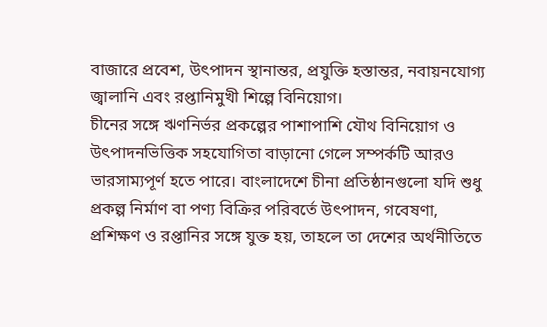বাজারে প্রবেশ, উৎপাদন স্থানান্তর, প্রযুক্তি হস্তান্তর, নবায়নযোগ্য জ্বালানি এবং রপ্তানিমুখী শিল্পে বিনিয়োগ।
চীনের সঙ্গে ঋণনির্ভর প্রকল্পের পাশাপাশি যৌথ বিনিয়োগ ও উৎপাদনভিত্তিক সহযোগিতা বাড়ানো গেলে সম্পর্কটি আরও ভারসাম্যপূর্ণ হতে পারে। বাংলাদেশে চীনা প্রতিষ্ঠানগুলো যদি শুধু প্রকল্প নির্মাণ বা পণ্য বিক্রির পরিবর্তে উৎপাদন, গবেষণা, প্রশিক্ষণ ও রপ্তানির সঙ্গে যুক্ত হয়, তাহলে তা দেশের অর্থনীতিতে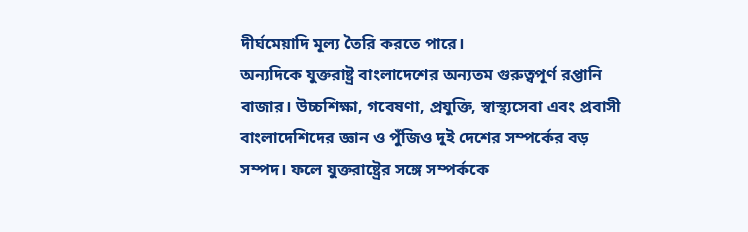দীর্ঘমেয়াদি মূল্য তৈরি করতে পারে।
অন্যদিকে যুক্তরাষ্ট্র বাংলাদেশের অন্যতম গুরুত্বপূর্ণ রপ্তানি বাজার। উচ্চশিক্ষা, গবেষণা, প্রযুক্তি, স্বাস্থ্যসেবা এবং প্রবাসী বাংলাদেশিদের জ্ঞান ও পুঁজিও দুই দেশের সম্পর্কের বড় সম্পদ। ফলে যুক্তরাষ্ট্রের সঙ্গে সম্পর্ককে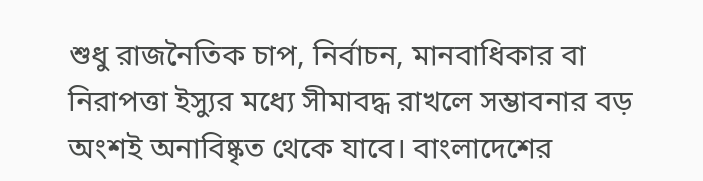শুধু রাজনৈতিক চাপ, নির্বাচন, মানবাধিকার বা নিরাপত্তা ইস্যুর মধ্যে সীমাবদ্ধ রাখলে সম্ভাবনার বড় অংশই অনাবিষ্কৃত থেকে যাবে। বাংলাদেশের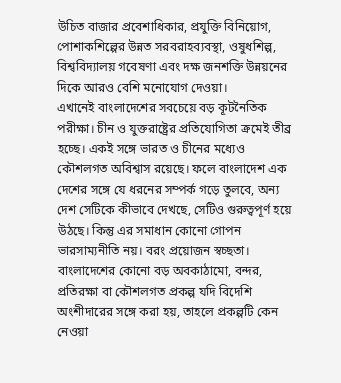উচিত বাজার প্রবেশাধিকার, প্রযুক্তি বিনিয়োগ, পোশাকশিল্পের উন্নত সরবরাহব্যবস্থা, ওষুধশিল্প, বিশ্ববিদ্যালয় গবেষণা এবং দক্ষ জনশক্তি উন্নয়নের দিকে আরও বেশি মনোযোগ দেওয়া।
এখানেই বাংলাদেশের সবচেয়ে বড় কূটনৈতিক পরীক্ষা। চীন ও যুক্তরাষ্ট্রের প্রতিযোগিতা ক্রমেই তীব্র হচ্ছে। একই সঙ্গে ভারত ও চীনের মধ্যেও কৌশলগত অবিশ্বাস রয়েছে। ফলে বাংলাদেশ এক দেশের সঙ্গে যে ধরনের সম্পর্ক গড়ে তুলবে, অন্য দেশ সেটিকে কীভাবে দেখছে, সেটিও গুরুত্বপূর্ণ হয়ে উঠছে। কিন্তু এর সমাধান কোনো গোপন ভারসাম্যনীতি নয়। বরং প্রয়োজন স্বচ্ছতা।
বাংলাদেশের কোনো বড় অবকাঠামো, বন্দর, প্রতিরক্ষা বা কৌশলগত প্রকল্প যদি বিদেশি অংশীদারের সঙ্গে করা হয়, তাহলে প্রকল্পটি কেন নেওয়া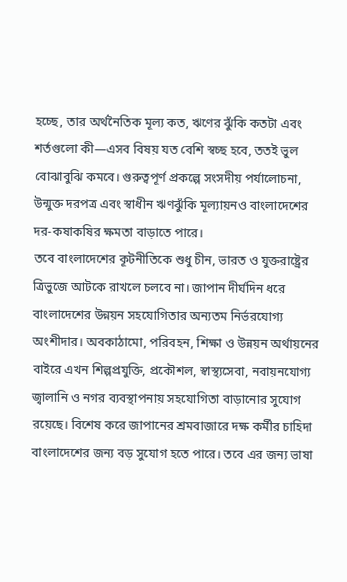হচ্ছে, তার অর্থনৈতিক মূল্য কত, ঋণের ঝুঁকি কতটা এবং শর্তগুলো কী—এসব বিষয় যত বেশি স্বচ্ছ হবে, ততই ভুল বোঝাবুঝি কমবে। গুরুত্বপূর্ণ প্রকল্পে সংসদীয় পর্যালোচনা, উন্মুক্ত দরপত্র এবং স্বাধীন ঋণঝুঁকি মূল্যায়নও বাংলাদেশের দর-কষাকষির ক্ষমতা বাড়াতে পারে।
তবে বাংলাদেশের কূটনীতিকে শুধু চীন, ভারত ও যুক্তরাষ্ট্রের ত্রিভুজে আটকে রাখলে চলবে না। জাপান দীর্ঘদিন ধরে বাংলাদেশের উন্নয়ন সহযোগিতার অন্যতম নির্ভরযোগ্য অংশীদার। অবকাঠামো, পরিবহন, শিক্ষা ও উন্নয়ন অর্থায়নের বাইরে এখন শিল্পপ্রযুক্তি, প্রকৌশল, স্বাস্থ্যসেবা, নবায়নযোগ্য জ্বালানি ও নগর ব্যবস্থাপনায় সহযোগিতা বাড়ানোর সুযোগ রয়েছে। বিশেষ করে জাপানের শ্রমবাজারে দক্ষ কর্মীর চাহিদা বাংলাদেশের জন্য বড় সুযোগ হতে পারে। তবে এর জন্য ভাষা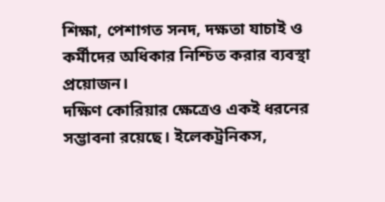শিক্ষা, পেশাগত সনদ, দক্ষতা যাচাই ও কর্মীদের অধিকার নিশ্চিত করার ব্যবস্থা প্রয়োজন।
দক্ষিণ কোরিয়ার ক্ষেত্রেও একই ধরনের সম্ভাবনা রয়েছে। ইলেকট্রনিকস,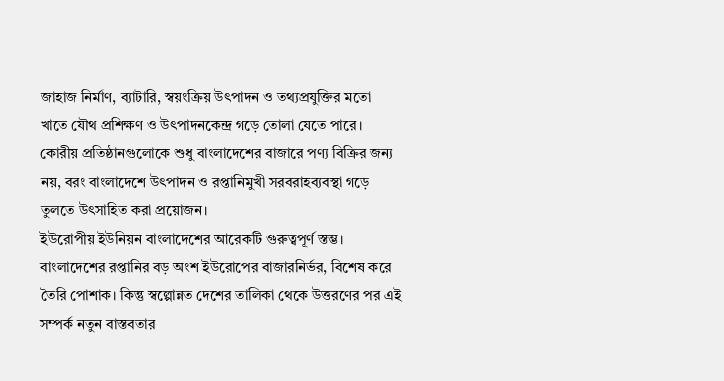জাহাজ নির্মাণ, ব্যাটারি, স্বয়ংক্রিয় উৎপাদন ও তথ্যপ্রযুক্তির মতো খাতে যৌথ প্রশিক্ষণ ও উৎপাদনকেন্দ্র গড়ে তোলা যেতে পারে। কোরীয় প্রতিষ্ঠানগুলোকে শুধু বাংলাদেশের বাজারে পণ্য বিক্রির জন্য নয়, বরং বাংলাদেশে উৎপাদন ও রপ্তানিমুখী সরবরাহব্যবস্থা গড়ে তুলতে উৎসাহিত করা প্রয়োজন।
ইউরোপীয় ইউনিয়ন বাংলাদেশের আরেকটি গুরুত্বপূর্ণ স্তম্ভ। বাংলাদেশের রপ্তানির বড় অংশ ইউরোপের বাজারনির্ভর, বিশেষ করে তৈরি পোশাক। কিন্তু স্বল্পোন্নত দেশের তালিকা থেকে উত্তরণের পর এই সম্পর্ক নতুন বাস্তবতার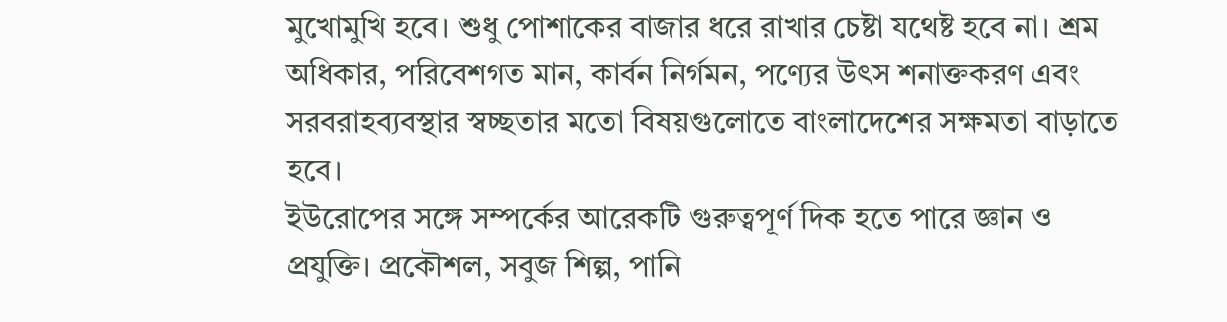মুখোমুখি হবে। শুধু পোশাকের বাজার ধরে রাখার চেষ্টা যথেষ্ট হবে না। শ্রম অধিকার, পরিবেশগত মান, কার্বন নির্গমন, পণ্যের উৎস শনাক্তকরণ এবং সরবরাহব্যবস্থার স্বচ্ছতার মতো বিষয়গুলোতে বাংলাদেশের সক্ষমতা বাড়াতে হবে।
ইউরোপের সঙ্গে সম্পর্কের আরেকটি গুরুত্বপূর্ণ দিক হতে পারে জ্ঞান ও প্রযুক্তি। প্রকৌশল, সবুজ শিল্প, পানি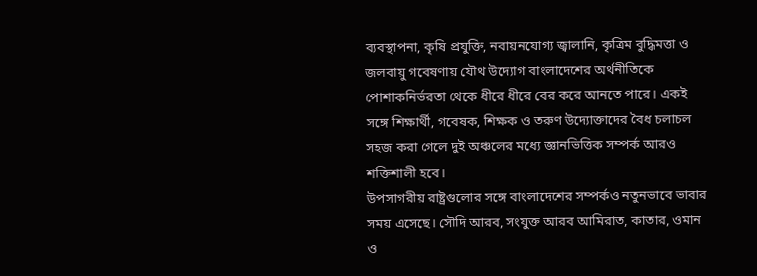ব্যবস্থাপনা, কৃষি প্রযুক্তি, নবায়নযোগ্য জ্বালানি, কৃত্রিম বুদ্ধিমত্তা ও জলবায়ু গবেষণায় যৌথ উদ্যোগ বাংলাদেশের অর্থনীতিকে পোশাকনির্ভরতা থেকে ধীরে ধীরে বের করে আনতে পারে। একই সঙ্গে শিক্ষার্থী, গবেষক, শিক্ষক ও তরুণ উদ্যোক্তাদের বৈধ চলাচল সহজ করা গেলে দুই অঞ্চলের মধ্যে জ্ঞানভিত্তিক সম্পর্ক আরও শক্তিশালী হবে।
উপসাগরীয় রাষ্ট্রগুলোর সঙ্গে বাংলাদেশের সম্পর্কও নতুনভাবে ভাবার সময় এসেছে। সৌদি আরব, সংযুক্ত আরব আমিরাত, কাতার, ওমান ও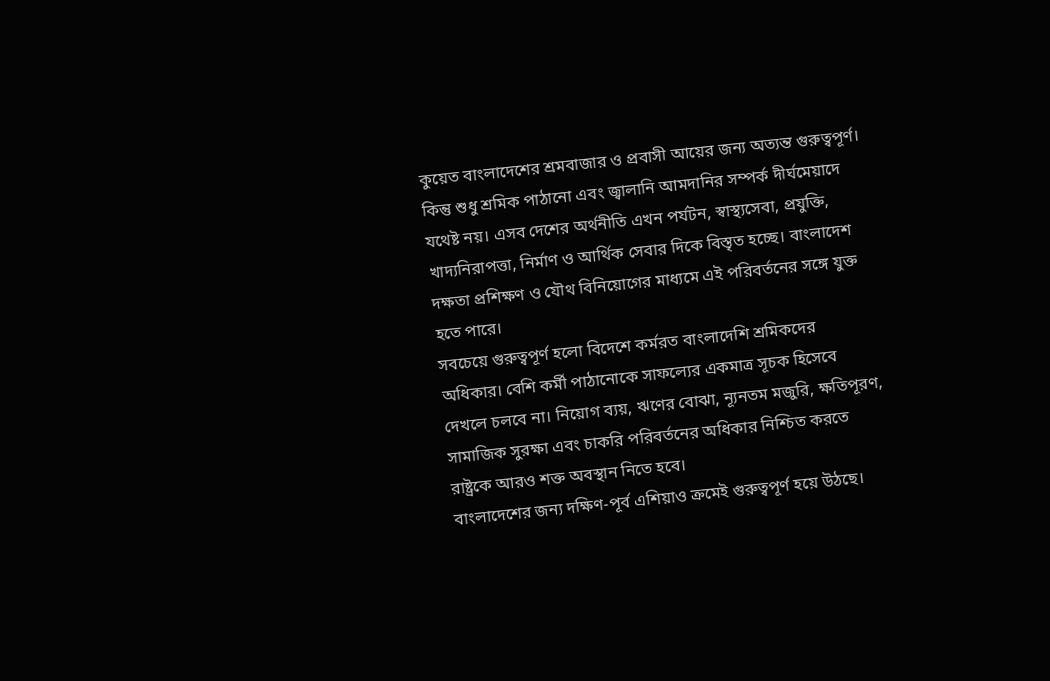কুয়েত বাংলাদেশের শ্রমবাজার ও প্রবাসী আয়ের জন্য অত্যন্ত গুরুত্বপূর্ণ। কিন্তু শুধু শ্রমিক পাঠানো এবং জ্বালানি আমদানির সম্পর্ক দীর্ঘমেয়াদে যথেষ্ট নয়। এসব দেশের অর্থনীতি এখন পর্যটন, স্বাস্থ্যসেবা, প্রযুক্তি, খাদ্যনিরাপত্তা, নির্মাণ ও আর্থিক সেবার দিকে বিস্তৃত হচ্ছে। বাংলাদেশ দক্ষতা প্রশিক্ষণ ও যৌথ বিনিয়োগের মাধ্যমে এই পরিবর্তনের সঙ্গে যুক্ত হতে পারে।
সবচেয়ে গুরুত্বপূর্ণ হলো বিদেশে কর্মরত বাংলাদেশি শ্রমিকদের অধিকার। বেশি কর্মী পাঠানোকে সাফল্যের একমাত্র সূচক হিসেবে দেখলে চলবে না। নিয়োগ ব্যয়, ঋণের বোঝা, ন্যূনতম মজুরি, ক্ষতিপূরণ, সামাজিক সুরক্ষা এবং চাকরি পরিবর্তনের অধিকার নিশ্চিত করতে রাষ্ট্রকে আরও শক্ত অবস্থান নিতে হবে।
বাংলাদেশের জন্য দক্ষিণ-পূর্ব এশিয়াও ক্রমেই গুরুত্বপূর্ণ হয়ে উঠছে।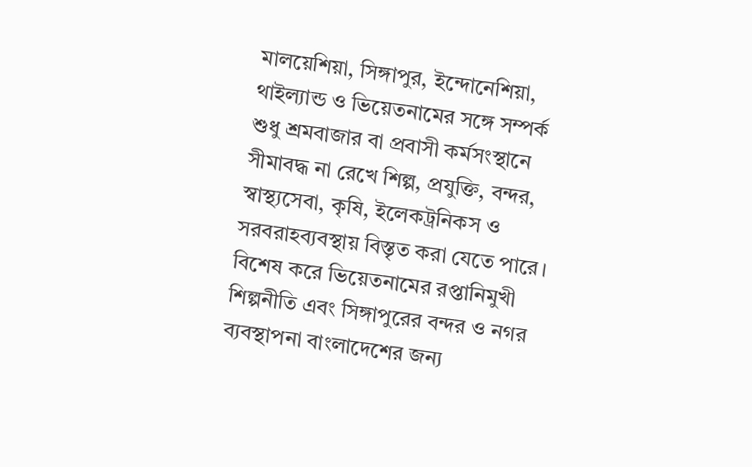মালয়েশিয়া, সিঙ্গাপুর, ইন্দোনেশিয়া, থাইল্যান্ড ও ভিয়েতনামের সঙ্গে সম্পর্ক শুধু শ্রমবাজার বা প্রবাসী কর্মসংস্থানে সীমাবদ্ধ না রেখে শিল্প, প্রযুক্তি, বন্দর, স্বাস্থ্যসেবা, কৃষি, ইলেকট্রনিকস ও সরবরাহব্যবস্থায় বিস্তৃত করা যেতে পারে। বিশেষ করে ভিয়েতনামের রপ্তানিমুখী শিল্পনীতি এবং সিঙ্গাপুরের বন্দর ও নগর ব্যবস্থাপনা বাংলাদেশের জন্য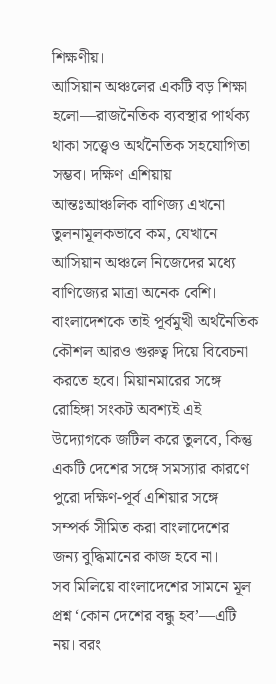শিক্ষণীয়।
আসিয়ান অঞ্চলের একটি বড় শিক্ষা হলো—রাজনৈতিক ব্যবস্থার পার্থক্য থাকা সত্ত্বেও অর্থনৈতিক সহযোগিতা সম্ভব। দক্ষিণ এশিয়ায় আন্তঃআঞ্চলিক বাণিজ্য এখনো তুলনামূলকভাবে কম, যেখানে আসিয়ান অঞ্চলে নিজেদের মধ্যে বাণিজ্যের মাত্রা অনেক বেশি। বাংলাদেশকে তাই পূর্বমুখী অর্থনৈতিক কৌশল আরও গুরুত্ব দিয়ে বিবেচনা করতে হবে। মিয়ানমারের সঙ্গে রোহিঙ্গা সংকট অবশ্যই এই উদ্যোগকে জটিল করে তুলবে, কিন্তু একটি দেশের সঙ্গে সমস্যার কারণে পুরো দক্ষিণ-পূর্ব এশিয়ার সঙ্গে সম্পর্ক সীমিত করা বাংলাদেশের জন্য বুদ্ধিমানের কাজ হবে না।
সব মিলিয়ে বাংলাদেশের সামনে মূল প্রশ্ন ‘কোন দেশের বন্ধু হব’—এটি নয়। বরং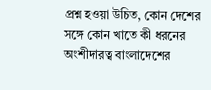প্রশ্ন হওয়া উচিত, কোন দেশের সঙ্গে কোন খাতে কী ধরনের অংশীদারত্ব বাংলাদেশের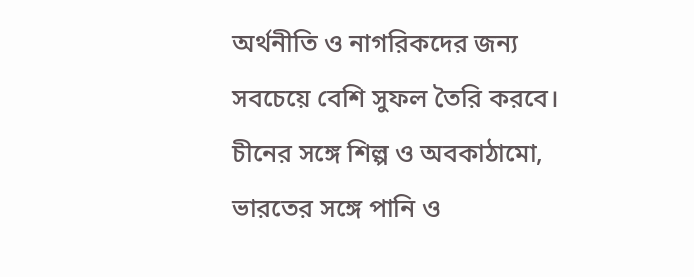অর্থনীতি ও নাগরিকদের জন্য সবচেয়ে বেশি সুফল তৈরি করবে। চীনের সঙ্গে শিল্প ও অবকাঠামো, ভারতের সঙ্গে পানি ও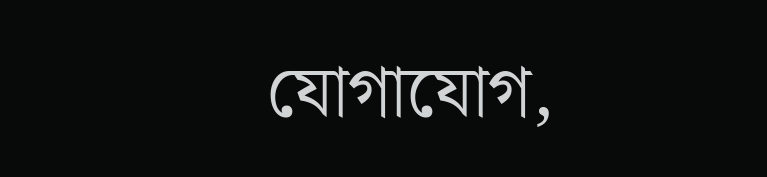যোগাযোগ,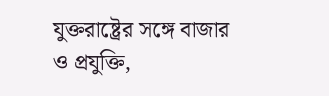যুক্তরাষ্ট্রের সঙ্গে বাজার ও প্রযুক্তি,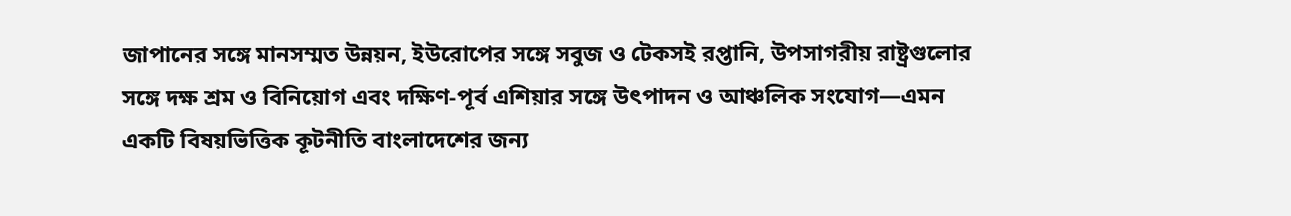জাপানের সঙ্গে মানসম্মত উন্নয়ন, ইউরোপের সঙ্গে সবুজ ও টেকসই রপ্তানি, উপসাগরীয় রাষ্ট্রগুলোর সঙ্গে দক্ষ শ্রম ও বিনিয়োগ এবং দক্ষিণ-পূর্ব এশিয়ার সঙ্গে উৎপাদন ও আঞ্চলিক সংযোগ—এমন একটি বিষয়ভিত্তিক কূটনীতি বাংলাদেশের জন্য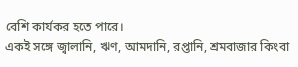বেশি কার্যকর হতে পারে।
একই সঙ্গে জ্বালানি, ঋণ, আমদানি, রপ্তানি, শ্রমবাজার কিংবা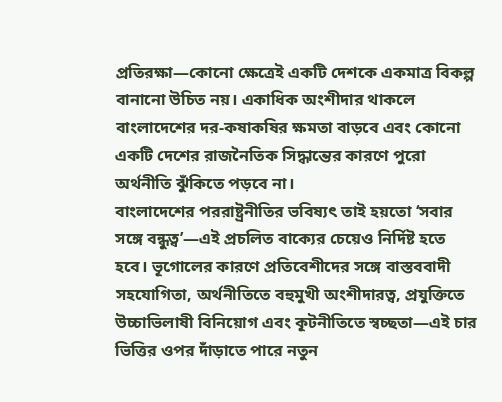প্রতিরক্ষা—কোনো ক্ষেত্রেই একটি দেশকে একমাত্র বিকল্প বানানো উচিত নয়। একাধিক অংশীদার থাকলে বাংলাদেশের দর-কষাকষির ক্ষমতা বাড়বে এবং কোনো একটি দেশের রাজনৈতিক সিদ্ধান্তের কারণে পুরো অর্থনীতি ঝুঁকিতে পড়বে না।
বাংলাদেশের পররাষ্ট্রনীতির ভবিষ্যৎ তাই হয়তো ‘সবার সঙ্গে বন্ধুত্ব’—এই প্রচলিত বাক্যের চেয়েও নির্দিষ্ট হতে হবে। ভূগোলের কারণে প্রতিবেশীদের সঙ্গে বাস্তববাদী সহযোগিতা, অর্থনীতিতে বহুমুখী অংশীদারত্ব, প্রযুক্তিতে উচ্চাভিলাষী বিনিয়োগ এবং কূটনীতিতে স্বচ্ছতা—এই চার ভিত্তির ওপর দাঁড়াতে পারে নতুন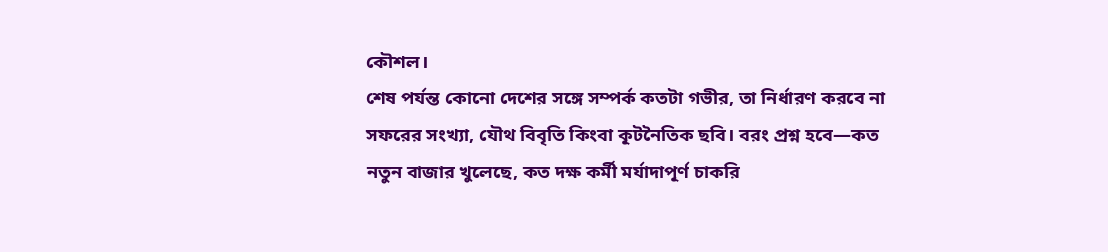কৌশল।
শেষ পর্যন্ত কোনো দেশের সঙ্গে সম্পর্ক কতটা গভীর, তা নির্ধারণ করবে না সফরের সংখ্যা, যৌথ বিবৃতি কিংবা কূটনৈতিক ছবি। বরং প্রশ্ন হবে—কত নতুন বাজার খুলেছে, কত দক্ষ কর্মী মর্যাদাপূর্ণ চাকরি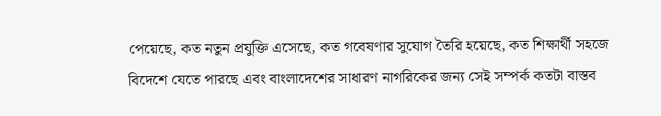পেয়েছে, কত নতুন প্রযুক্তি এসেছে, কত গবেষণার সুযোগ তৈরি হয়েছে, কত শিক্ষার্থী সহজে বিদেশে যেতে পারছে এবং বাংলাদেশের সাধারণ নাগরিকের জন্য সেই সম্পর্ক কতটা বাস্তব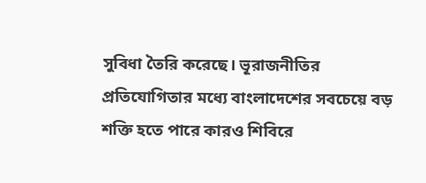সুবিধা তৈরি করেছে। ভূরাজনীতির প্রতিযোগিতার মধ্যে বাংলাদেশের সবচেয়ে বড় শক্তি হতে পারে কারও শিবিরে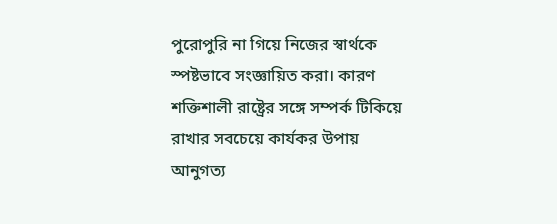পুরোপুরি না গিয়ে নিজের স্বার্থকে স্পষ্টভাবে সংজ্ঞায়িত করা। কারণ শক্তিশালী রাষ্ট্রের সঙ্গে সম্পর্ক টিকিয়ে রাখার সবচেয়ে কার্যকর উপায় আনুগত্য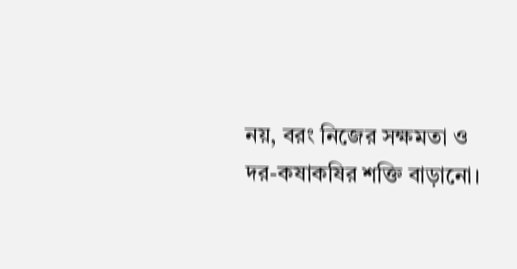নয়, বরং নিজের সক্ষমতা ও দর-কষাকষির শক্তি বাড়ানো।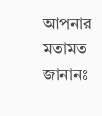আপনার মতামত জানানঃ